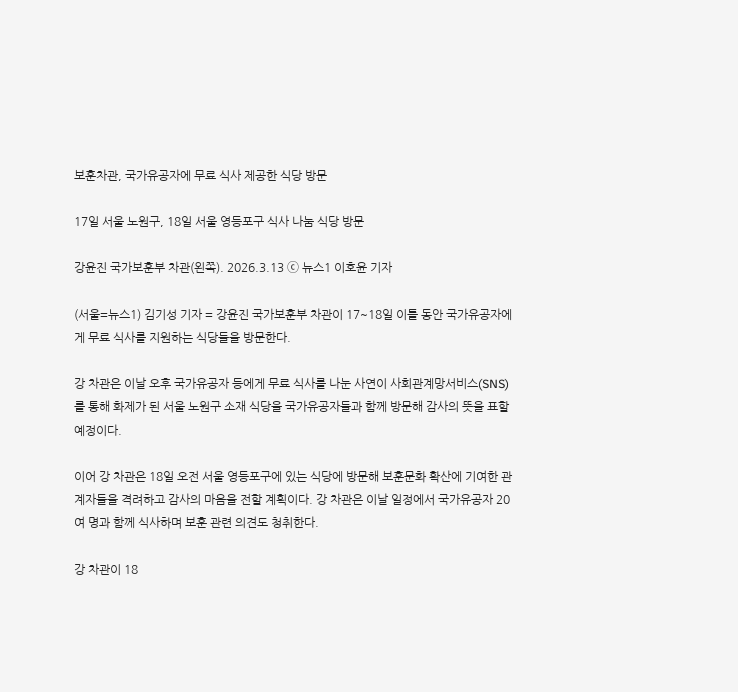보훈차관, 국가유공자에 무료 식사 제공한 식당 방문

17일 서울 노원구, 18일 서울 영등포구 식사 나눔 식당 방문

강윤진 국가보훈부 차관(왼쪽). 2026.3.13 ⓒ 뉴스1 이호윤 기자

(서울=뉴스1) 김기성 기자 = 강윤진 국가보훈부 차관이 17~18일 이틀 동안 국가유공자에게 무료 식사를 지원하는 식당들을 방문한다.

강 차관은 이날 오후 국가유공자 등에게 무료 식사를 나눈 사연이 사회관계망서비스(SNS)를 통해 화제가 된 서울 노원구 소재 식당을 국가유공자들과 함께 방문해 감사의 뜻을 표할 예정이다.

이어 강 차관은 18일 오전 서울 영등포구에 있는 식당에 방문해 보훈문화 확산에 기여한 관계자들을 격려하고 감사의 마음을 전할 계획이다. 강 차관은 이날 일정에서 국가유공자 20여 명과 함께 식사하며 보훈 관련 의견도 청취한다.

강 차관이 18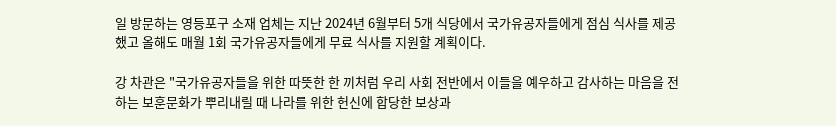일 방문하는 영등포구 소재 업체는 지난 2024년 6월부터 5개 식당에서 국가유공자들에게 점심 식사를 제공했고 올해도 매월 1회 국가유공자들에게 무료 식사를 지원할 계획이다.

강 차관은 "국가유공자들을 위한 따뜻한 한 끼처럼 우리 사회 전반에서 이들을 예우하고 감사하는 마음을 전하는 보훈문화가 뿌리내릴 때 나라를 위한 헌신에 합당한 보상과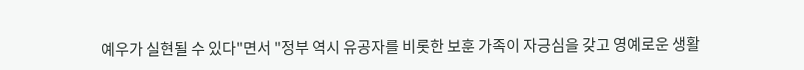예우가 실현될 수 있다"면서 "정부 역시 유공자를 비롯한 보훈 가족이 자긍심을 갖고 영예로운 생활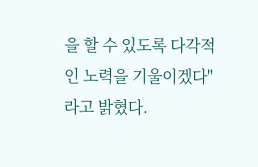을 할 수 있도록 다각적인 노력을 기울이겠다"라고 밝혔다.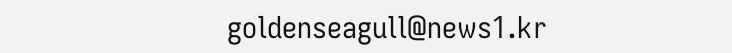goldenseagull@news1.kr